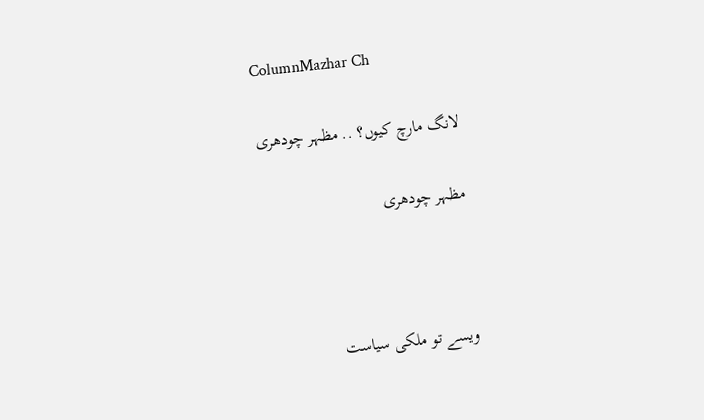ColumnMazhar Ch

لانگ مارچ کیوں؟ .. مظہر چودھری

مظہر چودھری



ویسے تو ملکی سیاست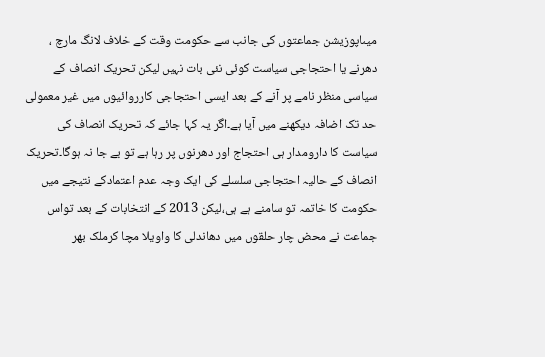میںاپوزیشن جماعتوں کی جانب سے حکومت وقت کے خلاف لانگ مارچ ، دھرنے یا احتجاجی سیاست کوئی نئی بات نہیں لیکن تحریک انصاف کے سیاسی منظر نامے پر آنے کے بعد ایسی احتجاجی کارروائیوں میں غیر معمولی حد تک اضافہ دیکھنے میں آیا ہے۔اگر یہ کہا جائے کہ تحریک انصاف کی سیاست کا دارومدار ہی احتجاج اور دھرنوں پر رہا ہے تو بے جا نہ ہوگا۔تحریک انصاف کے حالیہ احتجاجی سلسلے کی ایک وجہ عدم اعتمادکے نتیجے میں حکومت کا خاتمہ تو سامنے ہے ہی،لیکن 2013 کے انتخابات کے بعد تواس جماعت نے محض چار حلقوں میں دھاندلی کا واویلا مچا کرملک بھر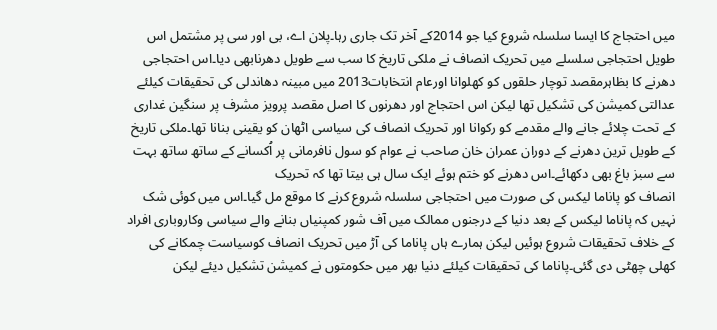میں احتجاج کا ایسا سلسلہ شروع کیا جو 2014کے آخر تک جاری رہا۔پلان اے، بی اور سی پر مشتمل اس طویل احتجاجی سلسلے میں تحریک انصاف نے ملکی تاریخ کا سب سے طویل دھرنابھی دیا۔اس احتجاجی دھرنے کا بظاہرمقصد توچار حلقوں کو کھلوانا اورعام انتخابات2013 میں مبینہ دھاندلی کی تحقیقات کیلئے عدالتی کمیشن کی تشکیل تھا لیکن اس احتجاج اور دھرنوں کا اصل مقصد پرویز مشرف پر سنگین غداری کے تحت چلائے جانے والے مقدمے کو رکوانا اور تحریک انصاف کی سیاسی اٹھان کو یقینی بنانا تھا۔ملکی تاریخ کے طویل ترین دھرنے کے دوران عمران خان صاحب نے عوام کو سول نافرمانی پر اُکسانے کے ساتھ ساتھ بہت سے سبز باغ بھی دکھائے۔اس دھرنے کو ختم ہوئے ایک سال ہی بیتا تھا کہ تحریک
انصاف کو پاناما لیکس کی صورت میں احتجاجی سلسلہ شروع کرنے کا موقع مل گیا۔اس میں کوئی شک نہیں کہ پاناما لیکس کے بعد دنیا کے درجنوں ممالک میں آف شور کمپنیاں بنانے والے سیاسی وکاروباری افراد کے خلاف تحقیقات شروع ہوئیں لیکن ہمارے ہاں پاناما کی آڑ میں تحریک انصاف کوسیاست چمکانے کی کھلی چھٹی دی گئی۔پاناما کی تحقیقات کیلئے دنیا بھر میں حکومتوں نے کمیشن تشکیل دیئے لیکن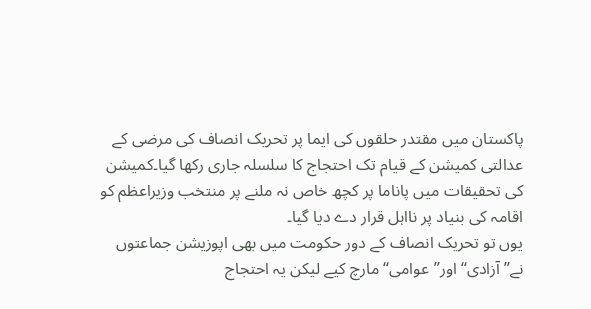پاکستان میں مقتدر حلقوں کی ایما پر تحریک انصاف کی مرضی کے عدالتی کمیشن کے قیام تک احتجاج کا سلسلہ جاری رکھا گیا۔کمیشن کی تحقیقات میں پاناما پر کچھ خاص نہ ملنے پر منتخب وزیراعظم کو اقامہ کی بنیاد پر نااہل قرار دے دیا گیا۔
یوں تو تحریک انصاف کے دور حکومت میں بھی اپوزیشن جماعتوں نے’’آزادی‘‘اور’’عوامی‘‘مارچ کیے لیکن یہ احتجاج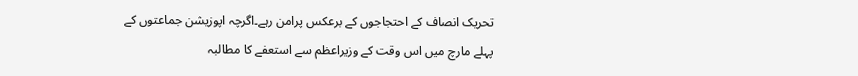تحریک انصاف کے احتجاجوں کے برعکس پرامن رہے۔اگرچہ اپوزیشن جماعتوں کے پہلے مارچ میں اس وقت کے وزیراعظم سے استعفے کا مطالبہ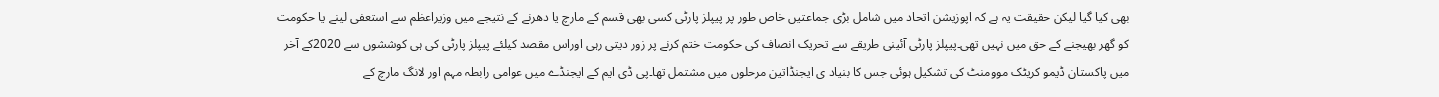بھی کیا گیا لیکن حقیقت یہ ہے کہ اپوزیشن اتحاد میں شامل بڑی جماعتیں خاص طور پر پیپلز پارٹی کسی بھی قسم کے مارچ یا دھرنے کے نتیجے میں وزیراعظم سے استعفی لینے یا حکومت کو گھر بھیجنے کے حق میں نہیں تھی۔پیپلز پارٹی آئینی طریقے سے تحریک انصاف کی حکومت ختم کرنے پر زور دیتی رہی اوراس مقصد کیلئے پیپلز پارٹی کی ہی کوششوں سے 2020کے آخر میں پاکستان ڈیمو کریٹک موومنٹ کی تشکیل ہوئی جس کا بنیاد ی ایجنڈاتین مرحلوں میں مشتمل تھا۔پی ڈی ایم کے ایجنڈے میں عوامی رابطہ مہم اور لانگ مارچ کے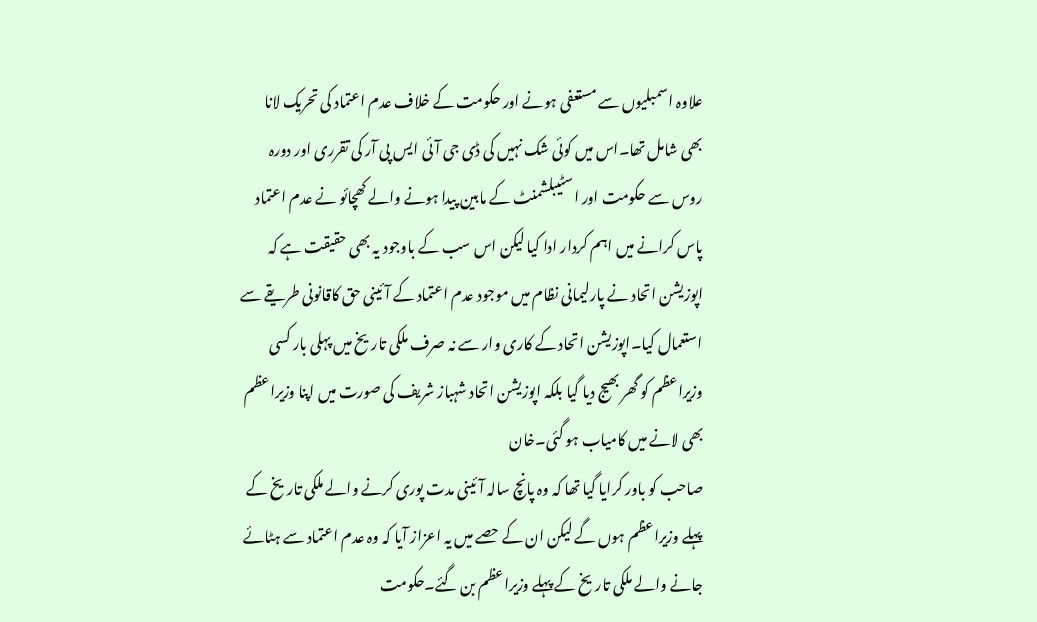علاوہ اسمبلیوں سے مستعفی ہونے اور حکومت کے خلاف عدم اعتماد کی تحریک لانا بھی شامل تھا۔اس میں کوئی شک نہیں کی ڈی جی آئی ایس پی آر کی تقرری اور دورہ روس سے حکومت اور اسٹیبلشمنٹ کے مابین پیدا ہونے والے کھچائو نے عدم اعتماد پاس کرانے میں اہم کردار ادا کیا لیکن اس سب کے باوجود یہ بھی حقیقت ہے کہ اپوزیشن اتحاد نے پارلیمانی نظام میں موجود عدم اعتماد کے آئینی حق کاقانونی طریقے سے استعمال کیا۔اپوزیشن اتحاد کے کاری وار سے نہ صرف ملکی تاریخ میں پہلی بار کسی وزیراعظم کو گھر بھیج دیا گیا بلکہ اپوزیشن اتحاد شہباز شریف کی صورت میں اپنا وزیراعظم بھی لانے میں کامیاب ہو گئی۔خان
صاحب کو باور کرایا گیا تھا کہ وہ پانچ سالہ آئینی مدت پوری کرنے والے ملکی تاریخ کے پہلے وزیراعظم ہوں گے لیکن ان کے حصے میں یہ اعزاز آیا کہ وہ عدم اعتماد سے ہٹائے جانے والے ملکی تاریخ کے پہلے وزیراعظم بن گئے۔حکومت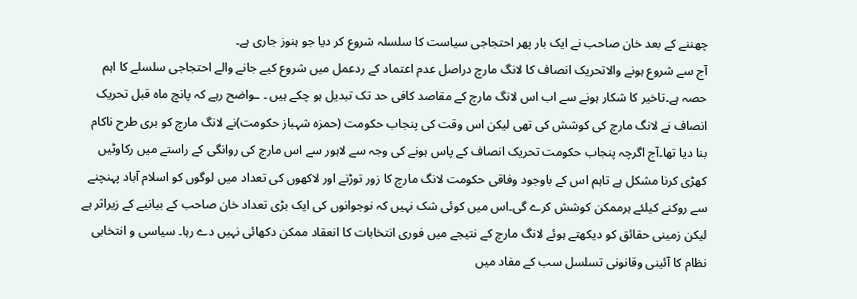چھننے کے بعد خان صاحب نے ایک بار پھر احتجاجی سیاست کا سلسلہ شروع کر دیا جو ہنوز جاری ہے۔
آج سے شروع ہونے والاتحریک انصاف کا لانگ مارچ دراصل عدم اعتماد کے ردعمل میں شروع کیے جانے والے احتجاجی سلسلے کا اہم حصہ ہے۔تاخیر کا شکار ہونے سے اب اس لانگ مارچ کے مقاصد کافی حد تک تبدیل ہو چکے ہیں ۔ ـواضح رہے کہ پانچ ماہ قبل تحریک انصاف نے لانگ مارچ کی کوشش کی تھی لیکن اس وقت کی پنجاب حکومت (حمزہ شہباز حکومت)نے لانگ مارچ کو بری طرح ناکام بنا دیا تھا۔آج اگرچہ پنجاب حکومت تحریک انصاف کے پاس ہونے کی وجہ سے لاہور سے اس مارچ کی روانگی کے راستے میں رکاوٹیں کھڑی کرنا مشکل ہے تاہم اس کے باوجود وفاقی حکومت لانگ مارچ کا زور توڑنے اور لاکھوں کی تعداد میں لوگوں کو اسلام آباد پہنچنے سے روکنے کیلئے ہرممکن کوشش کرے گی۔اس میں کوئی شک نہیں کہ نوجوانوں کی ایک بڑی تعداد خان صاحب کے بیانیے کے زیراثر ہے لیکن زمینی حقائق کو دیکھتے ہوئے لانگ مارچ کے نتیجے میں فوری انتخابات کا انعقاد ممکن دکھائی نہیں دے رہا۔ سیاسی و انتخابی نظام کا آئینی وقانونی تسلسل سب کے مفاد میں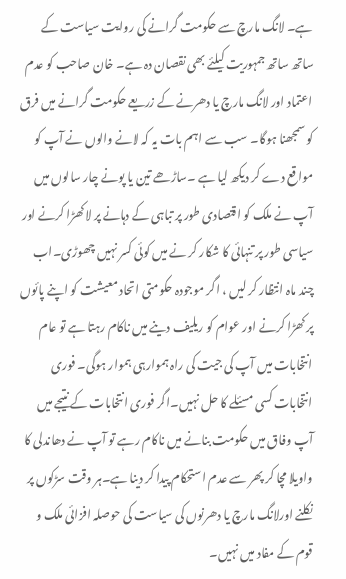ہے۔ لانگ مارچ سے حکومت گرانے کی روایت سیاست کے ساتھ ساتھ جمہوریت کیلئے بھی نقصان دہ ہے۔ خان صاحب کو عدم اعتماد اور لانگ مارچ یا دھرنے کے زریعے حکومت گرانے میں فرق کو سمجھنا ہوگا۔ سب سے اہم بات یہ کہ لانے والوں نے آپ کو مواقع دے کر دیکھ لیا ہے ۔ساڑھے تین یا پونے چار سالوں میں آپ نے ملک کو اقتصادی طور پر تباہی کے دہانے پر لاکھڑا کرنے اور سیاسی طور پر تنہائی کا شکار کر نے میں کوئی کسر نہیں چھوڑی۔اب چند ماہ انتظار کر لیں ، اگر موجودہ حکومتی اتحاد معیشت کو اپنے پائوں پر کھڑا کرنے اور عوام کو ریلیف دینے میں ناکام رہتا ہے تو عام انتخابات میں آپ کی جیت کی راہ ہموارہی ہموار ہوگی۔ فوری انتخابات کسی مسئلے کا حل نہیں۔اگر فوری انتخابات کے نتیجے میں آپ وفاق میں حکومت بنانے میں ناکام رہے تو آپ نے دھاندلی کا واویلا مچا کر پھر سے عدم استحکام پیدا کر دینا ہے۔ہر وقت سڑکوں پر نکلنے اورلانگ مارچ یا دھرنوں کی سیاست کی حوصلہ افزائی ملک و قوم کے مفاد میں نہیں۔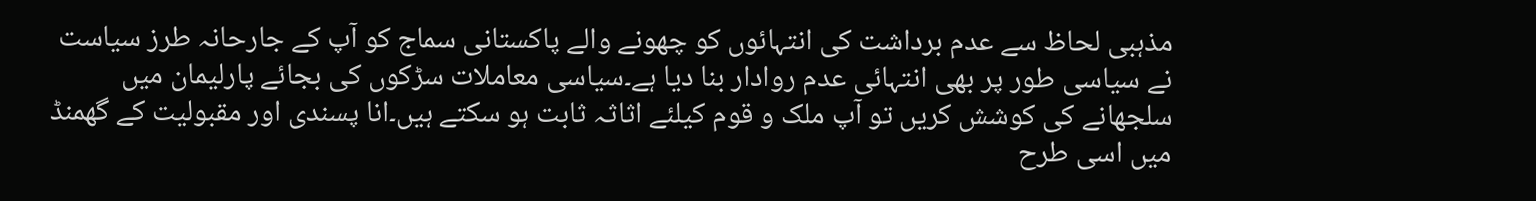مذہبی لحاظ سے عدم برداشت کی انتہائوں کو چھونے والے پاکستانی سماج کو آپ کے جارحانہ طرز سیاست نے سیاسی طور پر بھی انتہائی عدم روادار بنا دیا ہے۔سیاسی معاملات سڑکوں کی بجائے پارلیمان میں سلجھانے کی کوشش کریں تو آپ ملک و قوم کیلئے اثاثہ ثابت ہو سکتے ہیں۔انا پسندی اور مقبولیت کے گھمنڈ میں اسی طرح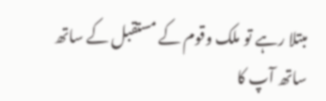مبتلا رہے تو ملک وقوم کے مستقبل کے ساتھ ساتھ آپ کا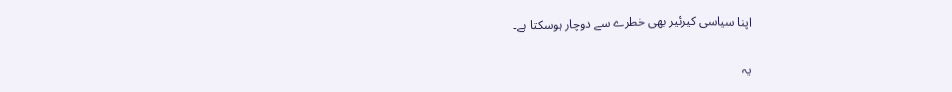اپنا سیاسی کیرئیر بھی خطرے سے دوچار ہوسکتا ہے۔

یہ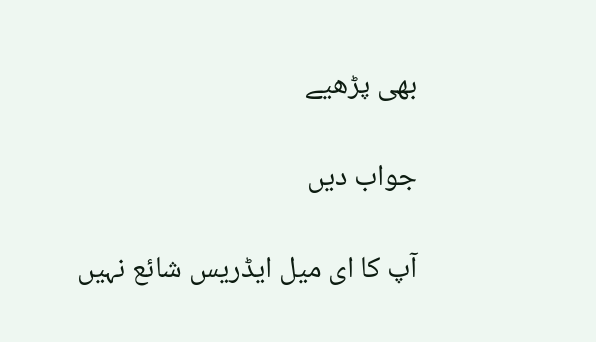بھی پڑھیے

جواب دیں

آپ کا ای میل ایڈریس شائع نہیں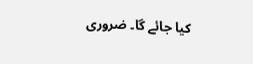کیا جائے گا۔ ضروری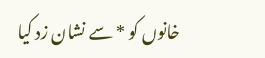خانوں کو * سے نشان زد کیا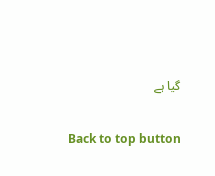گیا ہے

Back to top button